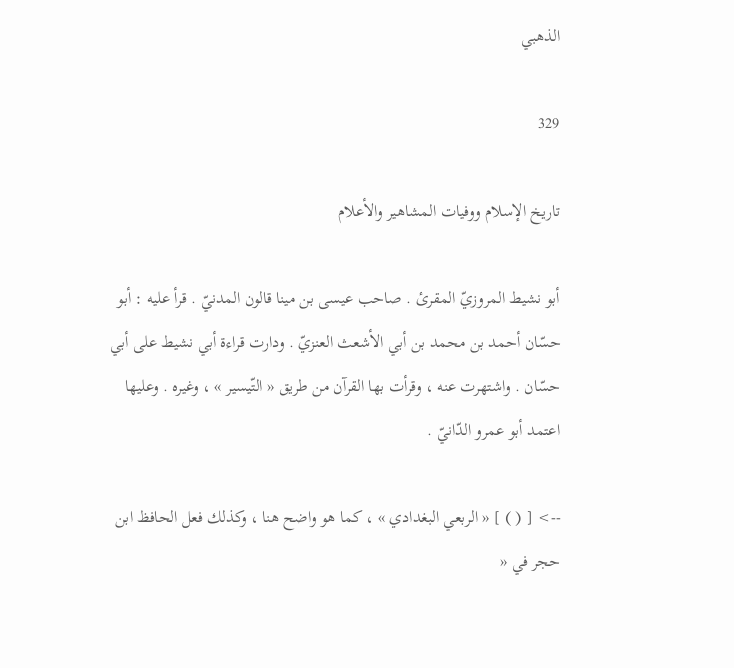الذهبي

329

تاريخ الإسلام ووفيات المشاهير والأعلام

أبو نشيط المروزيّ المقرئ . صاحب عيسى بن مينا قالون المدنيّ . قرأ عليه : أبو حسّان أحمد بن محمد بن أبي الأشعث العنزيّ . ودارت قراءة أبي نشيط على أبي حسّان . واشتهرت عنه ، وقرأت بها القرآن من طريق « التّيسير » ، وغيره . وعليها اعتمد أبو عمرو الدّانيّ .

--> [ ( ) ] « الربعي البغدادي » ، كما هو واضح هنا ، وكذلك فعل الحافظ ابن حجر في «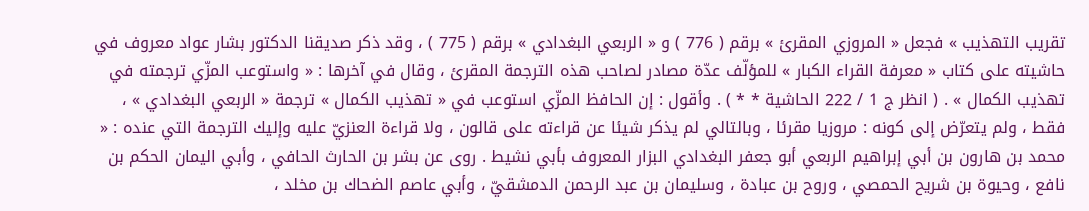تقريب التهذيب » فجعل « المروزي المقرئ » برقم ( 776 ) و « الربعي البغدادي » برقم ( 775 ) ، وقد ذكر صديقنا الدكتور بشار عواد معروف في حاشيته على كتاب « معرفة القراء الكبار » للمؤلّف عدّة مصادر لصاحب هذه الترجمة المقرئ ، وقال في آخرها : « واستوعب المزّي ترجمته في تهذيب الكمال » . ( انظر ج 1 / 222 الحاشية * * ) . وأقول : إن الحافظ المزّي استوعب في « تهذيب الكمال » ترجمة « الربعي البغدادي » ، فقط ، ولم يتعرّض إلى كونه : مروزيا مقرئا ، وبالتالي لم يذكر شيئا عن قراءته على قالون ، ولا قراءة العنزيّ عليه وإليك الترجمة التي عنده : « محمد بن هارون بن أبي إبراهيم الربعي أبو جعفر البغدادي البزار المعروف بأبي نشيط . روى عن بشر بن الحارث الحافي ، وأبي اليمان الحكم بن نافع ، وحيوة بن شريح الحمصي ، وروح بن عبادة ، وسليمان بن عبد الرحمن الدمشقيّ ، وأبي عاصم الضحاك بن مخلد ،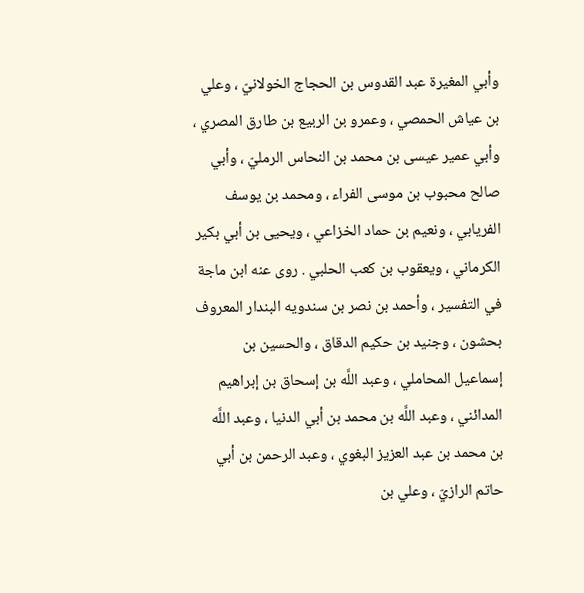وأبي المغيرة عبد القدوس بن الحجاج الخولانيّ ، وعلي بن عياش الحمصي ، وعمرو بن الربيع بن طارق المصري ، وأبي عمير عيسى بن محمد بن النحاس الرمليّ ، وأبي صالح محبوب بن موسى الفراء ، ومحمد بن يوسف الفريابي ، ونعيم بن حماد الخزاعي ، ويحيى بن أبي بكير الكرماني ، ويعقوب بن كعب الحلبي . روى عنه ابن ماجة في التفسير ، وأحمد بن نصر بن سندويه البندار المعروف بحشون ، وجنيد بن حكيم الدقاق ، والحسين بن إسماعيل المحاملي ، وعبد اللَّه بن إسحاق بن إبراهيم المدائني ، وعبد اللَّه بن محمد بن أبي الدنيا ، وعبد اللَّه بن محمد بن عبد العزيز البغوي ، وعبد الرحمن بن أبي حاتم الرازيّ ، وعلي بن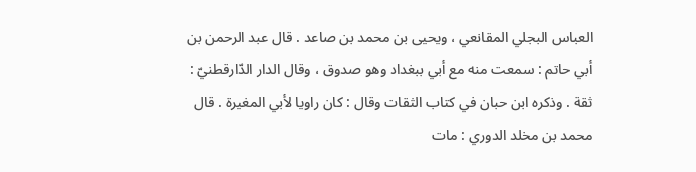العباس البجلي المقانعي ، ويحيى بن محمد بن صاعد . قال عبد الرحمن بن أبي حاتم : سمعت منه مع أبي ببغداد وهو صدوق ، وقال الدار الدّارقطنيّ : ثقة . وذكره ابن حبان في كتاب الثقات وقال : كان راويا لأبي المغيرة . قال محمد بن مخلد الدوري : مات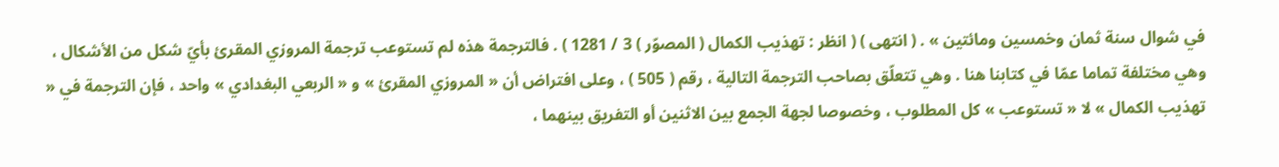في شوال سنة ثمان وخمسين ومائتين » . ( انتهى ) ( انظر : تهذيب الكمال ( المصوّر ) 3 / 1281 ) . فالترجمة هذه لم تستوعب ترجمة المروزي المقرئ بأيّ شكل من الأشكال ، وهي مختلفة تماما عمّا في كتابنا هنا . وهي تتعلّق بصاحب الترجمة التالية ، رقم ( 505 ) ، وعلى افتراض أن « المروزي المقرئ » و « الربعي البغدادي » واحد ، فإن الترجمة في « تهذيب الكمال » لا « تستوعب » كل المطلوب ، وخصوصا لجهة الجمع بين الاثنين أو التفريق بينهما ،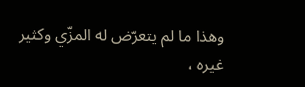وهذا ما لم يتعرّض له المزّي وكثير غيره ،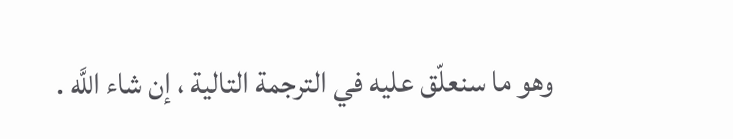وهو ما سنعلّق عليه في الترجمة التالية ، إن شاء اللَّه .